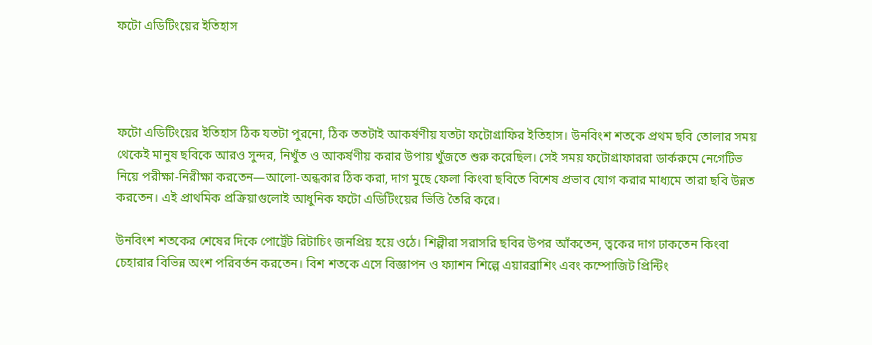ফটো এডিটিংয়ের ইতিহাস




ফটো এডিটিংয়ের ইতিহাস ঠিক যতটা পুরনো, ঠিক ততটাই আকর্ষণীয় যতটা ফটোগ্রাফির ইতিহাস। উনবিংশ শতকে প্রথম ছবি তোলার সময় থেকেই মানুষ ছবিকে আরও সুন্দর, নিখুঁত ও আকর্ষণীয় করার উপায় খুঁজতে শুরু করেছিল। সেই সময় ফটোগ্রাফাররা ডার্করুমে নেগেটিভ নিয়ে পরীক্ষা-নিরীক্ষা করতেন—আলো-অন্ধকার ঠিক করা, দাগ মুছে ফেলা কিংবা ছবিতে বিশেষ প্রভাব যোগ করার মাধ্যমে তারা ছবি উন্নত করতেন। এই প্রাথমিক প্রক্রিয়াগুলোই আধুনিক ফটো এডিটিংয়ের ভিত্তি তৈরি করে।

উনবিংশ শতকের শেষের দিকে পোর্ট্রেট রিটাচিং জনপ্রিয় হয়ে ওঠে। শিল্পীরা সরাসরি ছবির উপর আঁকতেন, ত্বকের দাগ ঢাকতেন কিংবা চেহারার বিভিন্ন অংশ পরিবর্তন করতেন। বিশ শতকে এসে বিজ্ঞাপন ও ফ্যাশন শিল্পে এয়ারব্রাশিং এবং কম্পোজিট প্রিন্টিং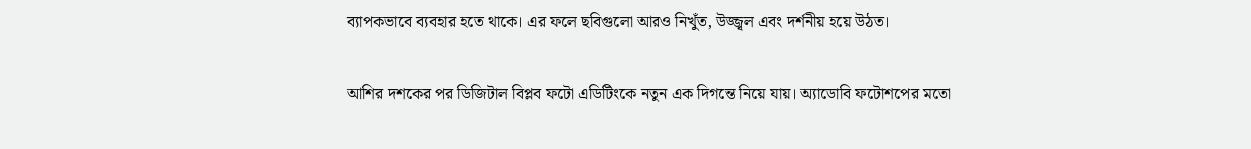ব্যাপকভাবে ব্যবহার হতে থাকে। এর ফলে ছবিগুলো আরও নিখুঁত, উজ্জ্বল এবং দর্শনীয় হয়ে উঠত।

আশির দশকের পর ডিজিটাল বিপ্লব ফটো এডিটিংকে নতুন এক দিগন্তে নিয়ে যায়। অ্যাডোবি ফটোশপের মতো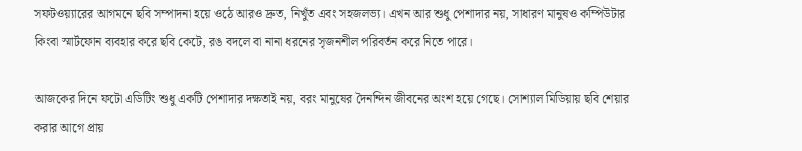সফটওয়্যারের আগমনে ছবি সম্পাদনা হয়ে ওঠে আরও দ্রুত, নিখুঁত এবং সহজলভ্য। এখন আর শুধু পেশাদার নয়, সাধারণ মানুষও কম্পিউটার কিংবা স্মার্টফোন ব্যবহার করে ছবি কেটে, রঙ বদলে বা নানা ধরনের সৃজনশীল পরিবর্তন করে নিতে পারে।

আজকের দিনে ফটো এডিটিং শুধু একটি পেশাদার দক্ষতাই নয়, বরং মানুষের দৈনন্দিন জীবনের অংশ হয়ে গেছে। সোশ্যাল মিডিয়ায় ছবি শেয়ার করার আগে প্রায়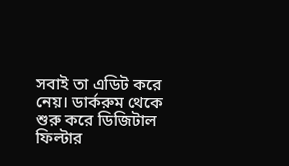সবাই তা এডিট করে নেয়। ডার্করুম থেকে শুরু করে ডিজিটাল ফিল্টার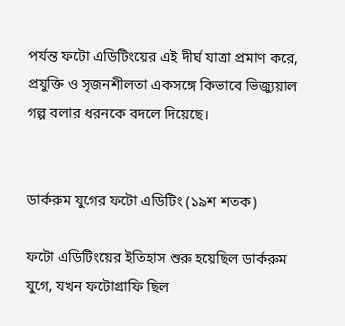পর্যন্ত ফটো এডিটিংয়ের এই দীর্ঘ যাত্রা প্রমাণ করে, প্রযুক্তি ও সৃজনশীলতা একসঙ্গে কিভাবে ভিজ্যুয়াল গল্প বলার ধরনকে বদলে দিয়েছে।


ডার্করুম যুগের ফটো এডিটিং (১৯শ শতক)

ফটো এডিটিংয়ের ইতিহাস শুরু হয়েছিল ডার্করুম যুগে, যখন ফটোগ্রাফি ছিল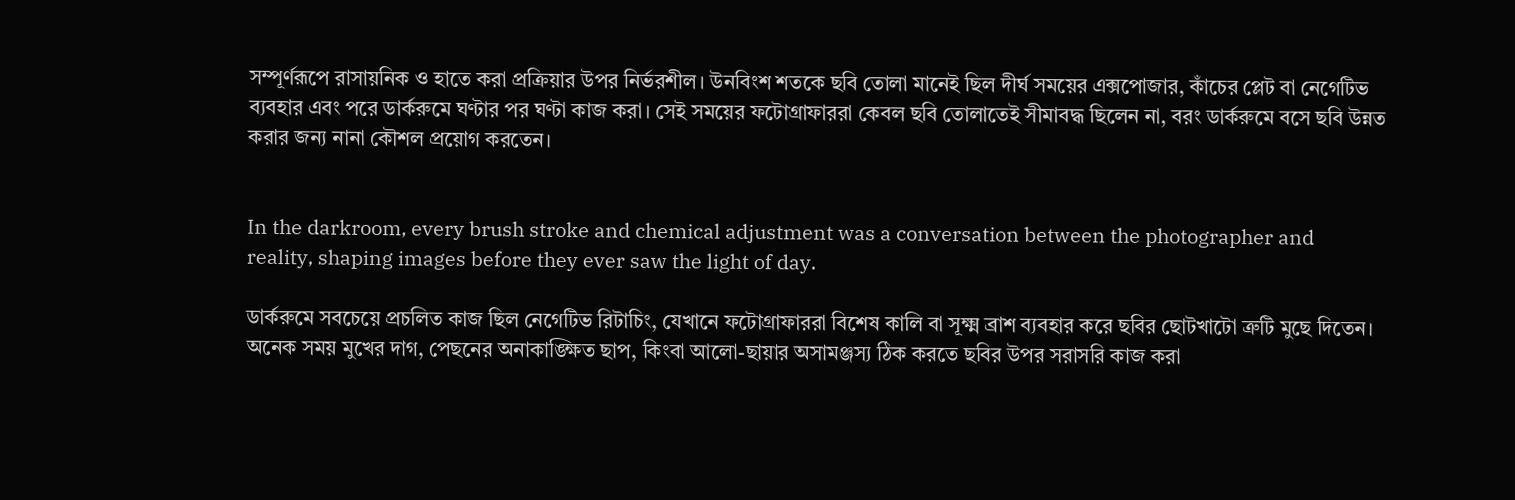সম্পূর্ণরূপে রাসায়নিক ও হাতে করা প্রক্রিয়ার উপর নির্ভরশীল। উনবিংশ শতকে ছবি তোলা মানেই ছিল দীর্ঘ সময়ের এক্সপোজার, কাঁচের প্লেট বা নেগেটিভ ব্যবহার এবং পরে ডার্করুমে ঘণ্টার পর ঘণ্টা কাজ করা। সেই সময়ের ফটোগ্রাফাররা কেবল ছবি তোলাতেই সীমাবদ্ধ ছিলেন না, বরং ডার্করুমে বসে ছবি উন্নত করার জন্য নানা কৌশল প্রয়োগ করতেন।


In the darkroom, every brush stroke and chemical adjustment was a conversation between the photographer and reality, shaping images before they ever saw the light of day.

ডার্করুমে সবচেয়ে প্রচলিত কাজ ছিল নেগেটিভ রিটাচিং, যেখানে ফটোগ্রাফাররা বিশেষ কালি বা সূক্ষ্ম ব্রাশ ব্যবহার করে ছবির ছোটখাটো ত্রুটি মুছে দিতেন। অনেক সময় মুখের দাগ, পেছনের অনাকাঙ্ক্ষিত ছাপ, কিংবা আলো-ছায়ার অসামঞ্জস্য ঠিক করতে ছবির উপর সরাসরি কাজ করা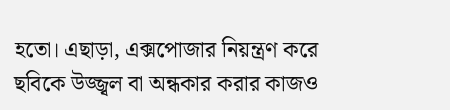হতো। এছাড়া, এক্সপোজার নিয়ন্ত্রণ করে ছবিকে উজ্জ্বল বা অন্ধকার করার কাজও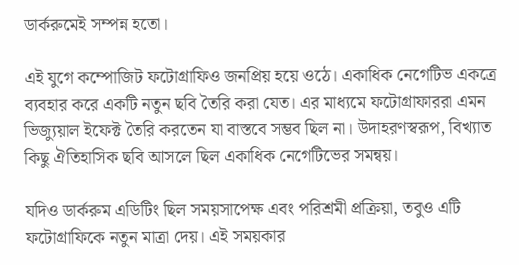ডার্করুমেই সম্পন্ন হতো।

এই যুগে কম্পোজিট ফটোগ্রাফিও জনপ্রিয় হয়ে ওঠে। একাধিক নেগেটিভ একত্রে ব্যবহার করে একটি নতুন ছবি তৈরি করা যেত। এর মাধ্যমে ফটোগ্রাফাররা এমন ভিজ্যুয়াল ইফেক্ট তৈরি করতেন যা বাস্তবে সম্ভব ছিল না। উদাহরণস্বরূপ, বিখ্যাত কিছু ঐতিহাসিক ছবি আসলে ছিল একাধিক নেগেটিভের সমন্বয়।

যদিও ডার্করুম এডিটিং ছিল সময়সাপেক্ষ এবং পরিশ্রমী প্রক্রিয়া, তবুও এটি ফটোগ্রাফিকে নতুন মাত্রা দেয়। এই সময়কার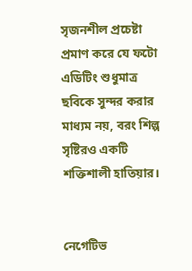সৃজনশীল প্রচেষ্টা প্রমাণ করে যে ফটো এডিটিং শুধুমাত্র ছবিকে সুন্দর করার মাধ্যম নয়, বরং শিল্প সৃষ্টিরও একটি শক্তিশালী হাতিয়ার।


নেগেটিভ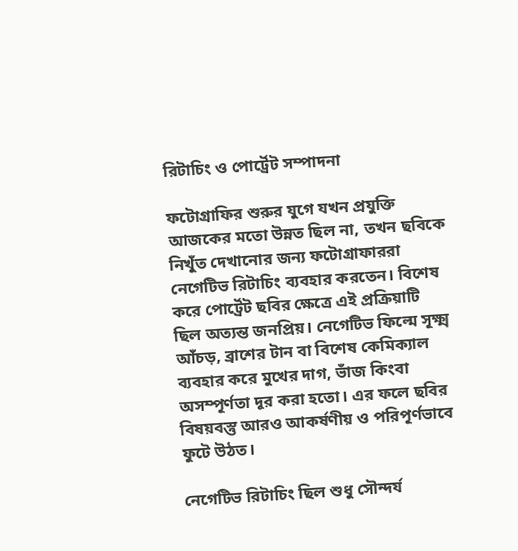রিটাচিং ও পোর্ট্রেট সম্পাদনা

ফটোগ্রাফির শুরুর যুগে যখন প্রযুক্তি আজকের মতো উন্নত ছিল না, তখন ছবিকে নিখুঁত দেখানোর জন্য ফটোগ্রাফাররা নেগেটিভ রিটাচিং ব্যবহার করতেন। বিশেষ করে পোর্ট্রেট ছবির ক্ষেত্রে এই প্রক্রিয়াটি ছিল অত্যন্ত জনপ্রিয়। নেগেটিভ ফিল্মে সূক্ষ্ম আঁচড়, ব্রাশের টান বা বিশেষ কেমিক্যাল ব্যবহার করে মুখের দাগ, ভাঁজ কিংবা অসম্পূর্ণতা দূর করা হতো। এর ফলে ছবির বিষয়বস্তু আরও আকর্ষণীয় ও পরিপূর্ণভাবে ফুটে উঠত।

নেগেটিভ রিটাচিং ছিল শুধু সৌন্দর্য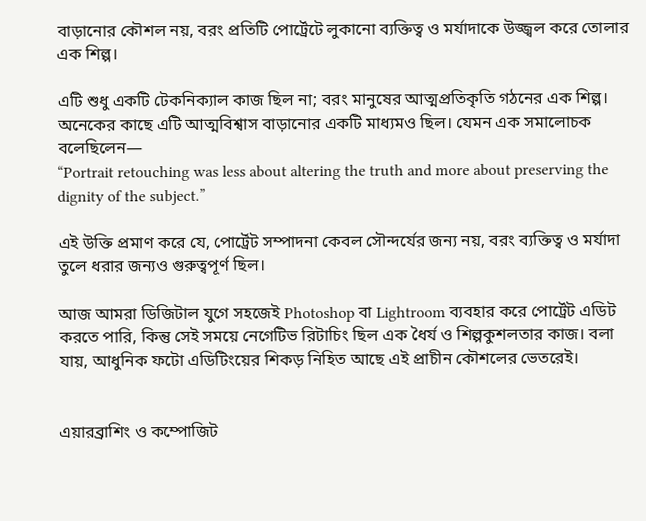বাড়ানোর কৌশল নয়, বরং প্রতিটি পোর্ট্রেটে লুকানো ব্যক্তিত্ব ও মর্যাদাকে উজ্জ্বল করে তোলার এক শিল্প।

এটি শুধু একটি টেকনিক্যাল কাজ ছিল না; বরং মানুষের আত্মপ্রতিকৃতি গঠনের এক শিল্প। অনেকের কাছে এটি আত্মবিশ্বাস বাড়ানোর একটি মাধ্যমও ছিল। যেমন এক সমালোচক বলেছিলেন—
“Portrait retouching was less about altering the truth and more about preserving the dignity of the subject.”

এই উক্তি প্রমাণ করে যে, পোর্ট্রেট সম্পাদনা কেবল সৌন্দর্যের জন্য নয়, বরং ব্যক্তিত্ব ও মর্যাদা তুলে ধরার জন্যও গুরুত্বপূর্ণ ছিল।

আজ আমরা ডিজিটাল যুগে সহজেই Photoshop বা Lightroom ব্যবহার করে পোর্ট্রেট এডিট করতে পারি, কিন্তু সেই সময়ে নেগেটিভ রিটাচিং ছিল এক ধৈর্য ও শিল্পকুশলতার কাজ। বলা যায়, আধুনিক ফটো এডিটিংয়ের শিকড় নিহিত আছে এই প্রাচীন কৌশলের ভেতরেই।


এয়ারব্রাশিং ও কম্পোজিট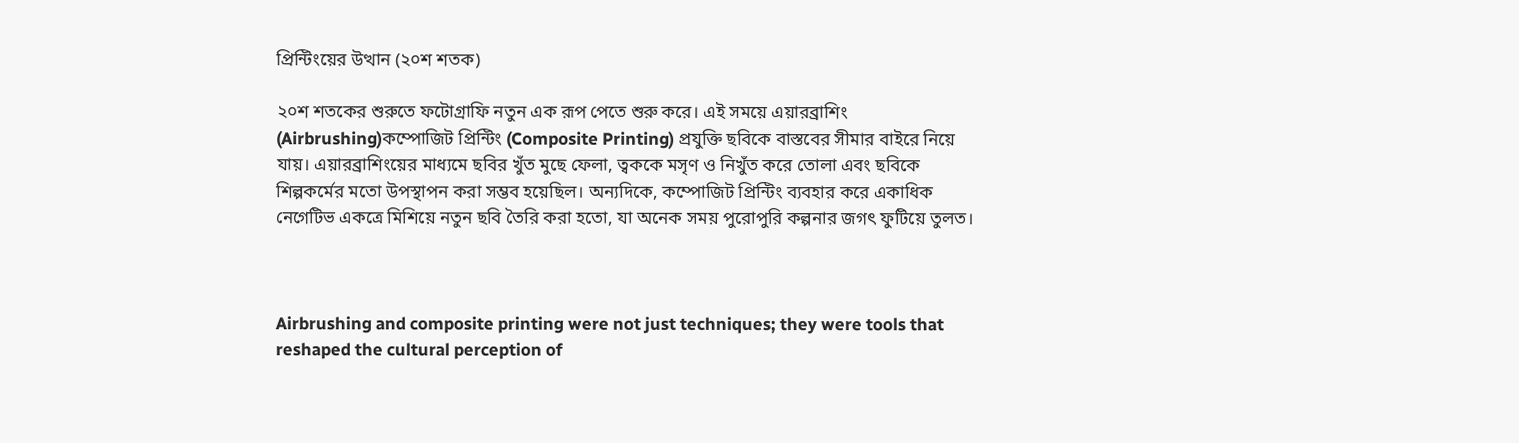প্রিন্টিংয়ের উত্থান (২০শ শতক)

২০শ শতকের শুরুতে ফটোগ্রাফি নতুন এক রূপ পেতে শুরু করে। এই সময়ে এয়ারব্রাশিং (Airbrushing)কম্পোজিট প্রিন্টিং (Composite Printing) প্রযুক্তি ছবিকে বাস্তবের সীমার বাইরে নিয়ে যায়। এয়ারব্রাশিংয়ের মাধ্যমে ছবির খুঁত মুছে ফেলা, ত্বককে মসৃণ ও নিখুঁত করে তোলা এবং ছবিকে শিল্পকর্মের মতো উপস্থাপন করা সম্ভব হয়েছিল। অন্যদিকে, কম্পোজিট প্রিন্টিং ব্যবহার করে একাধিক নেগেটিভ একত্রে মিশিয়ে নতুন ছবি তৈরি করা হতো, যা অনেক সময় পুরোপুরি কল্পনার জগৎ ফুটিয়ে তুলত।



Airbrushing and composite printing were not just techniques; they were tools that reshaped the cultural perception of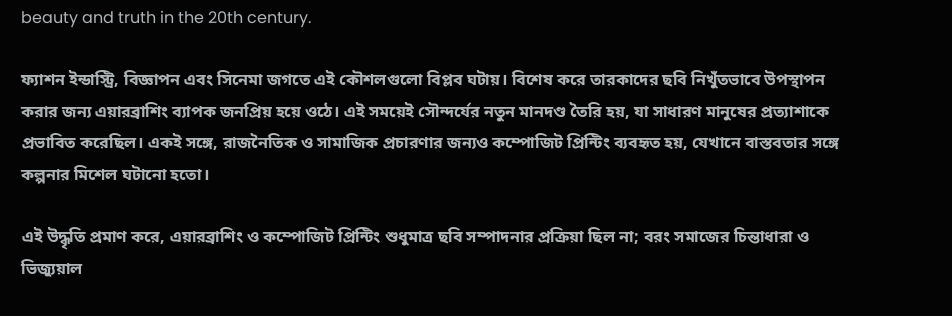beauty and truth in the 20th century.

ফ্যাশন ইন্ডাস্ট্রি, বিজ্ঞাপন এবং সিনেমা জগতে এই কৌশলগুলো বিপ্লব ঘটায়। বিশেষ করে তারকাদের ছবি নিখুঁতভাবে উপস্থাপন করার জন্য এয়ারব্রাশিং ব্যাপক জনপ্রিয় হয়ে ওঠে। এই সময়েই সৌন্দর্যের নতুন মানদণ্ড তৈরি হয়, যা সাধারণ মানুষের প্রত্যাশাকে প্রভাবিত করেছিল। একই সঙ্গে, রাজনৈতিক ও সামাজিক প্রচারণার জন্যও কম্পোজিট প্রিন্টিং ব্যবহৃত হয়, যেখানে বাস্তবতার সঙ্গে কল্পনার মিশেল ঘটানো হতো।

এই উদ্ধৃতি প্রমাণ করে, এয়ারব্রাশিং ও কম্পোজিট প্রিন্টিং শুধুমাত্র ছবি সম্পাদনার প্রক্রিয়া ছিল না; বরং সমাজের চিন্তাধারা ও ভিজ্যুয়াল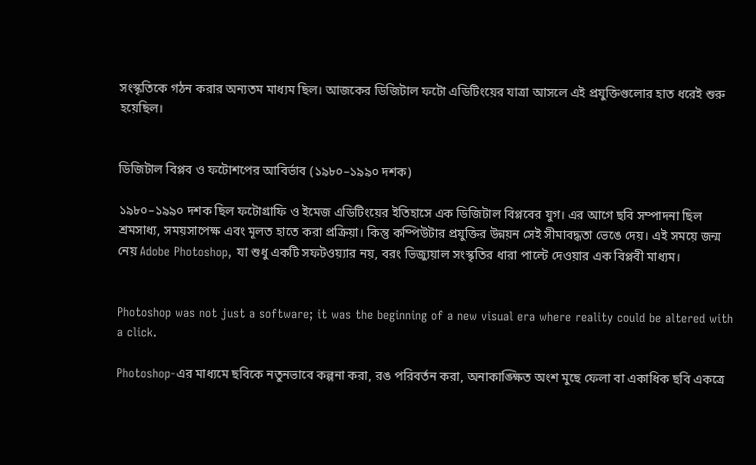সংস্কৃতিকে গঠন করার অন্যতম মাধ্যম ছিল। আজকের ডিজিটাল ফটো এডিটিংয়ের যাত্রা আসলে এই প্রযুক্তিগুলোর হাত ধরেই শুরু হয়েছিল।


ডিজিটাল বিপ্লব ও ফটোশপের আবির্ভাব (১৯৮০–১৯৯০ দশক)

১৯৮০–১৯৯০ দশক ছিল ফটোগ্রাফি ও ইমেজ এডিটিংয়ের ইতিহাসে এক ডিজিটাল বিপ্লবের যুগ। এর আগে ছবি সম্পাদনা ছিল শ্রমসাধ্য, সময়সাপেক্ষ এবং মূলত হাতে করা প্রক্রিয়া। কিন্তু কম্পিউটার প্রযুক্তির উন্নয়ন সেই সীমাবদ্ধতা ভেঙে দেয়। এই সময়ে জন্ম নেয় Adobe Photoshop, যা শুধু একটি সফটওয়্যার নয়, বরং ভিজ্যুয়াল সংস্কৃতির ধারা পাল্টে দেওয়ার এক বিপ্লবী মাধ্যম।


Photoshop was not just a software; it was the beginning of a new visual era where reality could be altered with a click.

Photoshop-এর মাধ্যমে ছবিকে নতুনভাবে কল্পনা করা, রঙ পরিবর্তন করা, অনাকাঙ্ক্ষিত অংশ মুছে ফেলা বা একাধিক ছবি একত্রে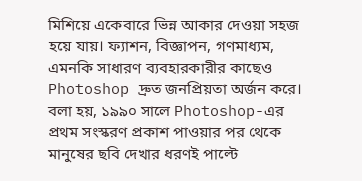মিশিয়ে একেবারে ভিন্ন আকার দেওয়া সহজ হয়ে যায়। ফ্যাশন, বিজ্ঞাপন, গণমাধ্যম, এমনকি সাধারণ ব্যবহারকারীর কাছেও Photoshop দ্রুত জনপ্রিয়তা অর্জন করে। বলা হয়, ১৯৯০ সালে Photoshop-এর প্রথম সংস্করণ প্রকাশ পাওয়ার পর থেকে মানুষের ছবি দেখার ধরণই পাল্টে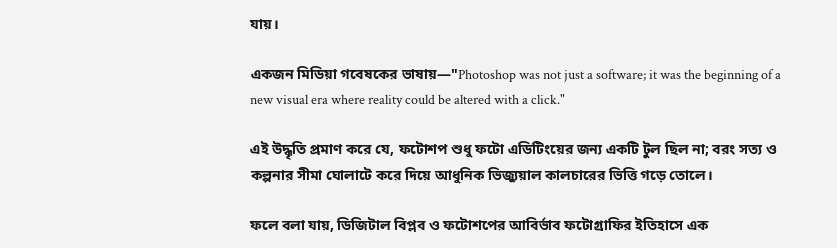যায়।

একজন মিডিয়া গবেষকের ভাষায়—"Photoshop was not just a software; it was the beginning of a new visual era where reality could be altered with a click."

এই উদ্ধৃতি প্রমাণ করে যে, ফটোশপ শুধু ফটো এডিটিংয়ের জন্য একটি টুল ছিল না; বরং সত্য ও কল্পনার সীমা ঘোলাটে করে দিয়ে আধুনিক ভিজ্যুয়াল কালচারের ভিত্তি গড়ে তোলে।

ফলে বলা যায়, ডিজিটাল বিপ্লব ও ফটোশপের আবির্ভাব ফটোগ্রাফির ইতিহাসে এক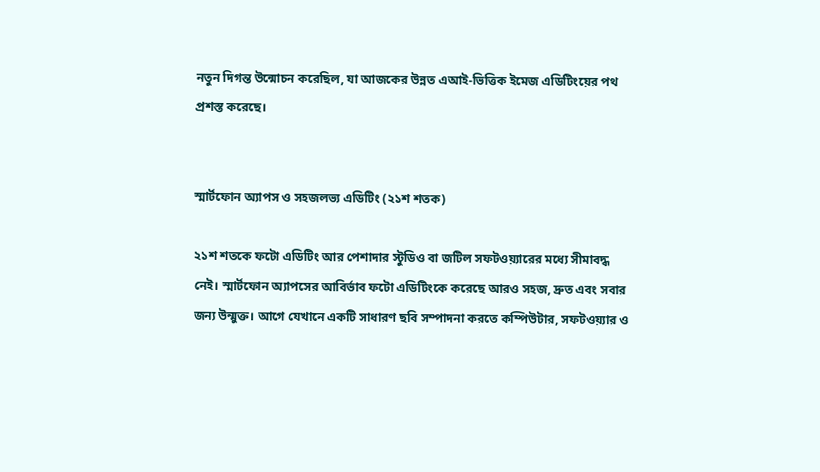নতুন দিগন্ত উন্মোচন করেছিল, যা আজকের উন্নত এআই-ভিত্তিক ইমেজ এডিটিংয়ের পথ প্রশস্ত করেছে।


স্মার্টফোন অ্যাপস ও সহজলভ্য এডিটিং (২১শ শতক)

২১শ শতকে ফটো এডিটিং আর পেশাদার স্টুডিও বা জটিল সফটওয়্যারের মধ্যে সীমাবদ্ধ নেই। স্মার্টফোন অ্যাপসের আবির্ভাব ফটো এডিটিংকে করেছে আরও সহজ, দ্রুত এবং সবার জন্য উন্মুক্ত। আগে যেখানে একটি সাধারণ ছবি সম্পাদনা করতে কম্পিউটার, সফটওয়্যার ও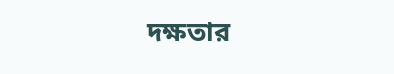দক্ষতার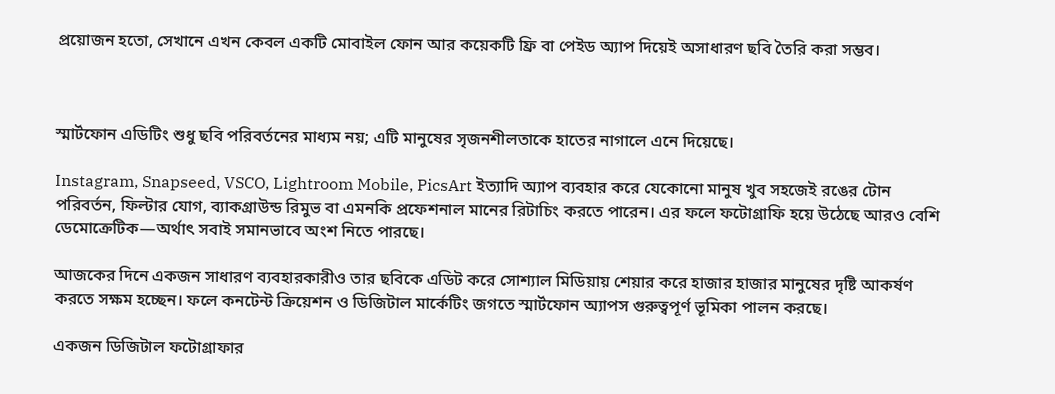প্রয়োজন হতো, সেখানে এখন কেবল একটি মোবাইল ফোন আর কয়েকটি ফ্রি বা পেইড অ্যাপ দিয়েই অসাধারণ ছবি তৈরি করা সম্ভব।



স্মার্টফোন এডিটিং শুধু ছবি পরিবর্তনের মাধ্যম নয়; এটি মানুষের সৃজনশীলতাকে হাতের নাগালে এনে দিয়েছে।

Instagram, Snapseed, VSCO, Lightroom Mobile, PicsArt ইত্যাদি অ্যাপ ব্যবহার করে যেকোনো মানুষ খুব সহজেই রঙের টোন পরিবর্তন, ফিল্টার যোগ, ব্যাকগ্রাউন্ড রিমুভ বা এমনকি প্রফেশনাল মানের রিটাচিং করতে পারেন। এর ফলে ফটোগ্রাফি হয়ে উঠেছে আরও বেশি ডেমোক্রেটিক—অর্থাৎ সবাই সমানভাবে অংশ নিতে পারছে।

আজকের দিনে একজন সাধারণ ব্যবহারকারীও তার ছবিকে এডিট করে সোশ্যাল মিডিয়ায় শেয়ার করে হাজার হাজার মানুষের দৃষ্টি আকর্ষণ করতে সক্ষম হচ্ছেন। ফলে কনটেন্ট ক্রিয়েশন ও ডিজিটাল মার্কেটিং জগতে স্মার্টফোন অ্যাপস গুরুত্বপূর্ণ ভূমিকা পালন করছে।

একজন ডিজিটাল ফটোগ্রাফার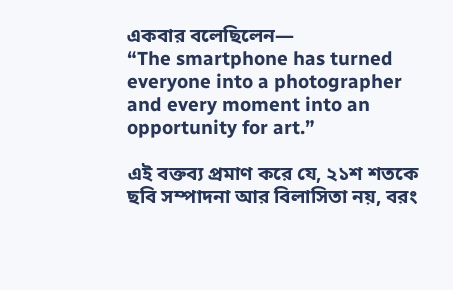একবার বলেছিলেন—
“The smartphone has turned everyone into a photographer and every moment into an opportunity for art.”

এই বক্তব্য প্রমাণ করে যে, ২১শ শতকে ছবি সম্পাদনা আর বিলাসিতা নয়, বরং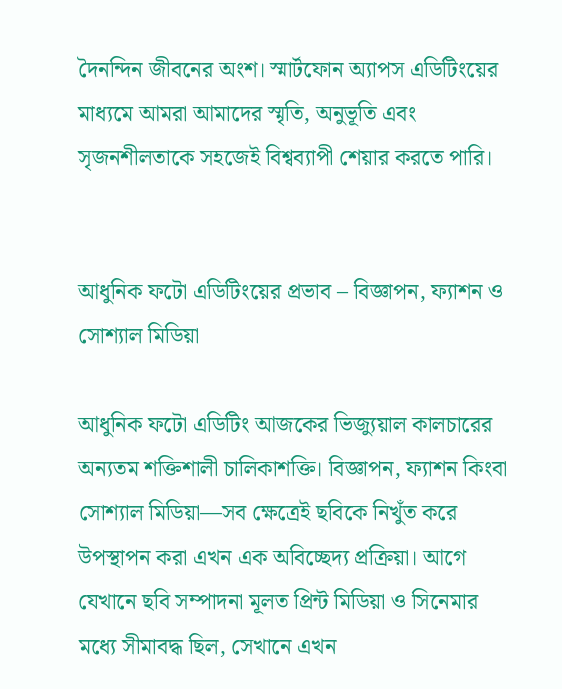দৈনন্দিন জীবনের অংশ। স্মার্টফোন অ্যাপস এডিটিংয়ের মাধ্যমে আমরা আমাদের স্মৃতি, অনুভূতি এবং সৃজনশীলতাকে সহজেই বিশ্বব্যাপী শেয়ার করতে পারি।


আধুনিক ফটো এডিটিংয়ের প্রভাব – বিজ্ঞাপন, ফ্যাশন ও সোশ্যাল মিডিয়া

আধুনিক ফটো এডিটিং আজকের ভিজ্যুয়াল কালচারের অন্যতম শক্তিশালী চালিকাশক্তি। বিজ্ঞাপন, ফ্যাশন কিংবা সোশ্যাল মিডিয়া—সব ক্ষেত্রেই ছবিকে নিখুঁত করে উপস্থাপন করা এখন এক অবিচ্ছেদ্য প্রক্রিয়া। আগে যেখানে ছবি সম্পাদনা মূলত প্রিন্ট মিডিয়া ও সিনেমার মধ্যে সীমাবদ্ধ ছিল, সেখানে এখন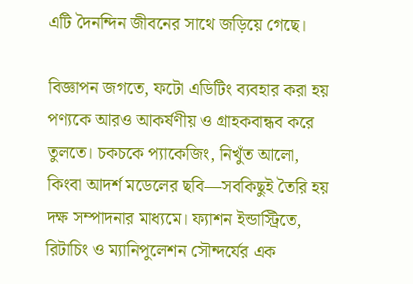এটি দৈনন্দিন জীবনের সাথে জড়িয়ে গেছে।

বিজ্ঞাপন জগতে, ফটো এডিটিং ব্যবহার করা হয় পণ্যকে আরও আকর্ষণীয় ও গ্রাহকবান্ধব করে তুলতে। চকচকে প্যাকেজিং, নিখুঁত আলো, কিংবা আদর্শ মডেলের ছবি—সবকিছুই তৈরি হয় দক্ষ সম্পাদনার মাধ্যমে। ফ্যাশন ইন্ডাস্ট্রিতে, রিটাচিং ও ম্যানিপুলেশন সৌন্দর্যের এক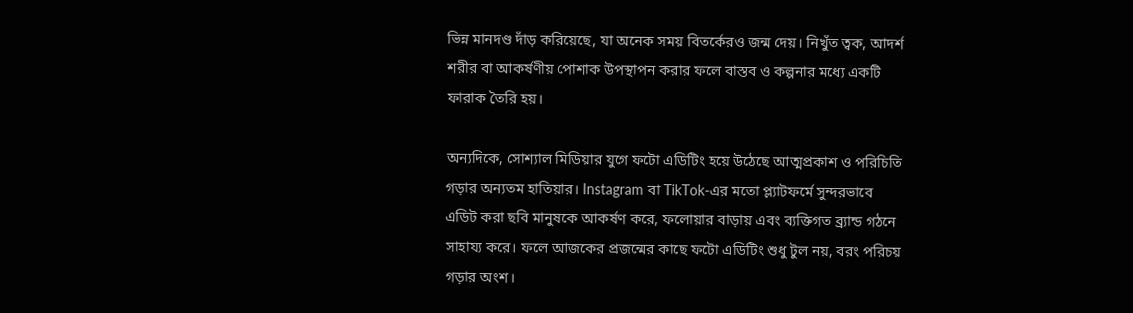ভিন্ন মানদণ্ড দাঁড় করিয়েছে, যা অনেক সময় বিতর্কেরও জন্ম দেয়। নিখুঁত ত্বক, আদর্শ শরীর বা আকর্ষণীয় পোশাক উপস্থাপন করার ফলে বাস্তব ও কল্পনার মধ্যে একটি ফারাক তৈরি হয়।

অন্যদিকে, সোশ্যাল মিডিয়ার যুগে ফটো এডিটিং হয়ে উঠেছে আত্মপ্রকাশ ও পরিচিতি গড়ার অন্যতম হাতিয়ার। Instagram বা TikTok-এর মতো প্ল্যাটফর্মে সুন্দরভাবে এডিট করা ছবি মানুষকে আকর্ষণ করে, ফলোয়ার বাড়ায় এবং ব্যক্তিগত ব্র্যান্ড গঠনে সাহায্য করে। ফলে আজকের প্রজন্মের কাছে ফটো এডিটিং শুধু টুল নয়, বরং পরিচয় গড়ার অংশ।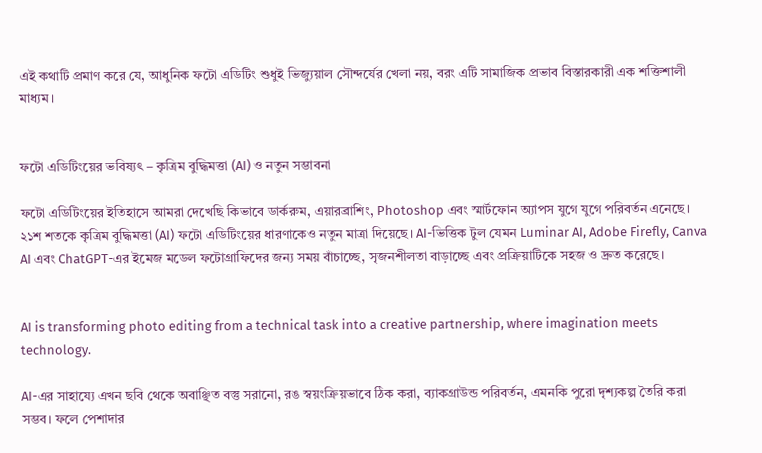এই কথাটি প্রমাণ করে যে, আধুনিক ফটো এডিটিং শুধুই ভিজ্যুয়াল সৌন্দর্যের খেলা নয়, বরং এটি সামাজিক প্রভাব বিস্তারকারী এক শক্তিশালী মাধ্যম।


ফটো এডিটিংয়ের ভবিষ্যৎ – কৃত্রিম বুদ্ধিমত্তা (AI) ও নতুন সম্ভাবনা

ফটো এডিটিংয়ের ইতিহাসে আমরা দেখেছি কিভাবে ডার্করুম, এয়ারব্রাশিং, Photoshop এবং স্মার্টফোন অ্যাপস যুগে যুগে পরিবর্তন এনেছে। ২১শ শতকে কৃত্রিম বুদ্ধিমত্তা (AI) ফটো এডিটিংয়ের ধারণাকেও নতুন মাত্রা দিয়েছে। AI-ভিত্তিক টুল যেমন Luminar AI, Adobe Firefly, Canva AI এবং ChatGPT-এর ইমেজ মডেল ফটোগ্রাফিদের জন্য সময় বাঁচাচ্ছে, সৃজনশীলতা বাড়াচ্ছে এবং প্রক্রিয়াটিকে সহজ ও দ্রুত করেছে।


AI is transforming photo editing from a technical task into a creative partnership, where imagination meets technology.

AI-এর সাহায্যে এখন ছবি থেকে অবাঞ্ছিত বস্তু সরানো, রঙ স্বয়ংক্রিয়ভাবে ঠিক করা, ব্যাকগ্রাউন্ড পরিবর্তন, এমনকি পুরো দৃশ্যকল্প তৈরি করা সম্ভব। ফলে পেশাদার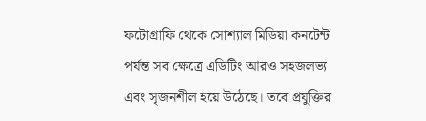ফটোগ্রাফি থেকে সোশ্যাল মিডিয়া কনটেন্ট পর্যন্ত সব ক্ষেত্রে এডিটিং আরও সহজলভ্য এবং সৃজনশীল হয়ে উঠেছে। তবে প্রযুক্তির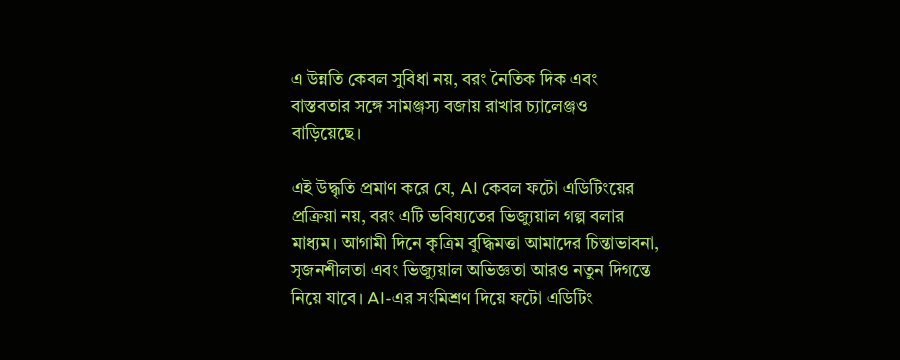এ উন্নতি কেবল সুবিধা নয়, বরং নৈতিক দিক এবং বাস্তবতার সঙ্গে সামঞ্জস্য বজায় রাখার চ্যালেঞ্জও বাড়িয়েছে।

এই উদ্ধৃতি প্রমাণ করে যে, AI কেবল ফটো এডিটিংয়ের প্রক্রিয়া নয়, বরং এটি ভবিষ্যতের ভিজ্যুয়াল গল্প বলার মাধ্যম। আগামী দিনে কৃত্রিম বুদ্ধিমত্তা আমাদের চিন্তাভাবনা, সৃজনশীলতা এবং ভিজ্যুয়াল অভিজ্ঞতা আরও নতুন দিগন্তে নিয়ে যাবে। AI-এর সংমিশ্রণ দিয়ে ফটো এডিটিং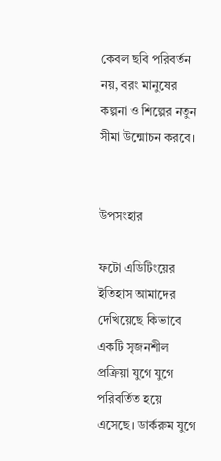কেবল ছবি পরিবর্তন নয়, বরং মানুষের কল্পনা ও শিল্পের নতুন সীমা উন্মোচন করবে।


উপসংহার

ফটো এডিটিংয়ের ইতিহাস আমাদের দেখিয়েছে কিভাবে একটি সৃজনশীল প্রক্রিয়া যুগে যুগে পরিবর্তিত হয়ে এসেছে। ডার্করুম যুগে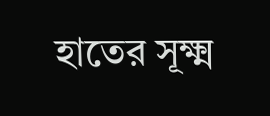হাতের সূক্ষ্ম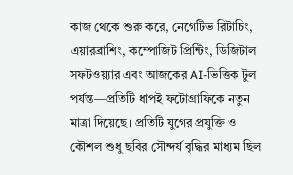কাজ থেকে শুরু করে, নেগেটিভ রিটাচিং, এয়ারব্রাশিং, কম্পোজিট প্রিন্টিং, ডিজিটাল সফটওয়্যার এবং আজকের AI-ভিত্তিক টুল পর্যন্ত—প্রতিটি ধাপই ফটোগ্রাফিকে নতুন মাত্রা দিয়েছে। প্রতিটি যুগের প্রযুক্তি ও কৌশল শুধু ছবির সৌন্দর্য বৃদ্ধির মাধ্যম ছিল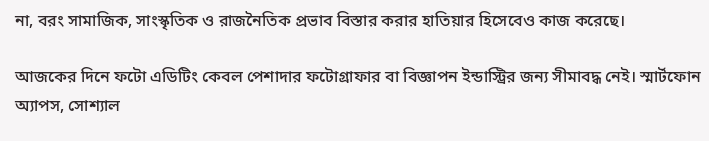না, বরং সামাজিক, সাংস্কৃতিক ও রাজনৈতিক প্রভাব বিস্তার করার হাতিয়ার হিসেবেও কাজ করেছে।

আজকের দিনে ফটো এডিটিং কেবল পেশাদার ফটোগ্রাফার বা বিজ্ঞাপন ইন্ডাস্ট্রির জন্য সীমাবদ্ধ নেই। স্মার্টফোন অ্যাপস, সোশ্যাল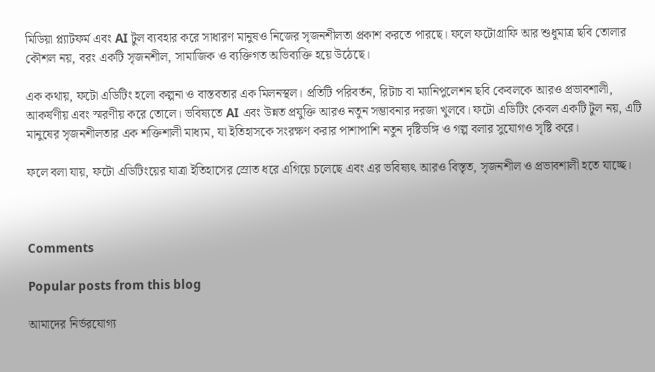মিডিয়া প্ল্যাটফর্ম এবং AI টুল ব্যবহার করে সাধারণ মানুষও নিজের সৃজনশীলতা প্রকাশ করতে পারছে। ফলে ফটোগ্রাফি আর শুধুমাত্র ছবি তোলার কৌশল নয়, বরং একটি সৃজনশীল, সামাজিক ও ব্যক্তিগত অভিব্যক্তি হয়ে উঠেছে।

এক কথায়, ফটো এডিটিং হলো কল্পনা ও বাস্তবতার এক মিলনস্থল। প্রতিটি পরিবর্তন, রিটাচ বা ম্যানিপুলেশন ছবি কেবলকে আরও প্রভাবশালী, আকর্ষণীয় এবং স্মরণীয় করে তোলে। ভবিষ্যতে AI এবং উন্নত প্রযুক্তি আরও নতুন সম্ভাবনার দরজা খুলবে। ফটো এডিটিং কেবল একটি টুল নয়, এটি মানুষের সৃজনশীলতার এক শক্তিশালী মাধ্যম, যা ইতিহাসকে সংরক্ষণ করার পাশাপাশি নতুন দৃষ্টিভঙ্গি ও গল্প বলার সুযোগও সৃষ্টি করে।

ফলে বলা যায়, ফটো এডিটিংয়ের যাত্রা ইতিহাসের স্রোত ধরে এগিয়ে চলেছে এবং এর ভবিষ্যৎ আরও বিস্তৃত, সৃজনশীল ও প্রভাবশালী হতে যাচ্ছে।



Comments

Popular posts from this blog

আমাদের নির্ভরযোগ্য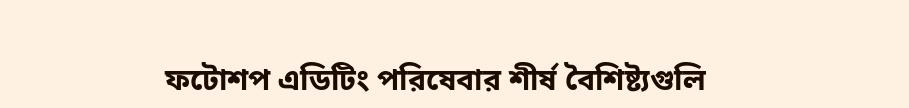ফটোশপ এডিটিং পরিষেবার শীর্ষ বৈশিষ্ট্যগুলি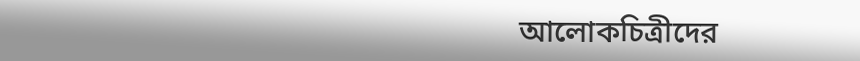আলোকচিত্রীদের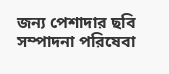জন্য পেশাদার ছবি সম্পাদনা পরিষেবা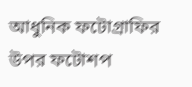আধুনিক ফটোগ্রাফির উপর ফটোশপ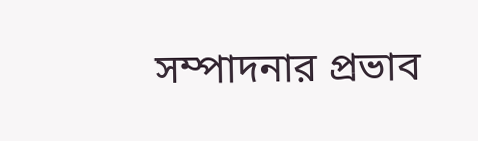সম্পাদনার প্রভাব